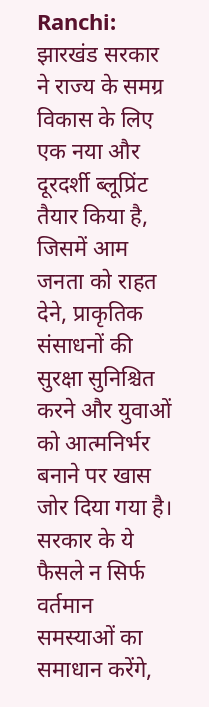Ranchi: झारखंड सरकार ने राज्य के समग्र विकास के लिए एक नया और दूरदर्शी ब्लूप्रिंट तैयार किया है, जिसमें आम जनता को राहत देने, प्राकृतिक संसाधनों की सुरक्षा सुनिश्चित करने और युवाओं को आत्मनिर्भर बनाने पर खास जोर दिया गया है। सरकार के ये फैसले न सिर्फ वर्तमान समस्याओं का समाधान करेंगे,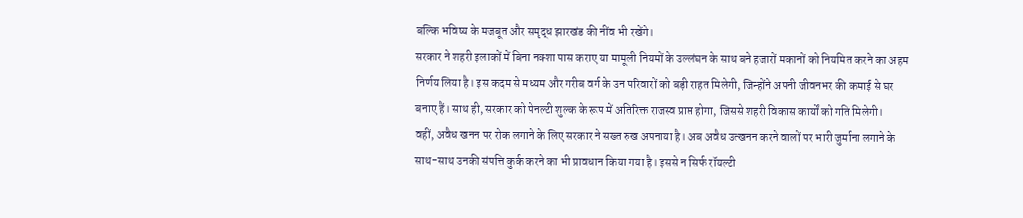बल्कि भविष्य के मजबूत और समृद्ध झारखंड की नींव भी रखेंगे।
सरकार ने शहरी इलाकों में बिना नक्शा पास कराए या मामूली नियमों के उल्लंघन के साथ बने हजारों मकानों को नियमित करने का अहम निर्णय लिया है। इस कदम से मध्यम और गरीब वर्ग के उन परिवारों को बड़ी राहत मिलेगी, जिन्होंने अपनी जीवनभर की कमाई से घर बनाए हैं। साथ ही, सरकार को पेनल्टी शुल्क के रूप में अतिरिक्त राजस्व प्राप्त होगा, जिससे शहरी विकास कार्यों को गति मिलेगी।
वहीं, अवैध खनन पर रोक लगाने के लिए सरकार ने सख्त रुख अपनाया है। अब अवैध उत्खनन करने वालों पर भारी जुर्माना लगाने के साथ-साथ उनकी संपत्ति कुर्क करने का भी प्रावधान किया गया है। इससे न सिर्फ रॉयल्टी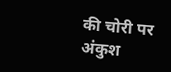की चोरी पर अंकुश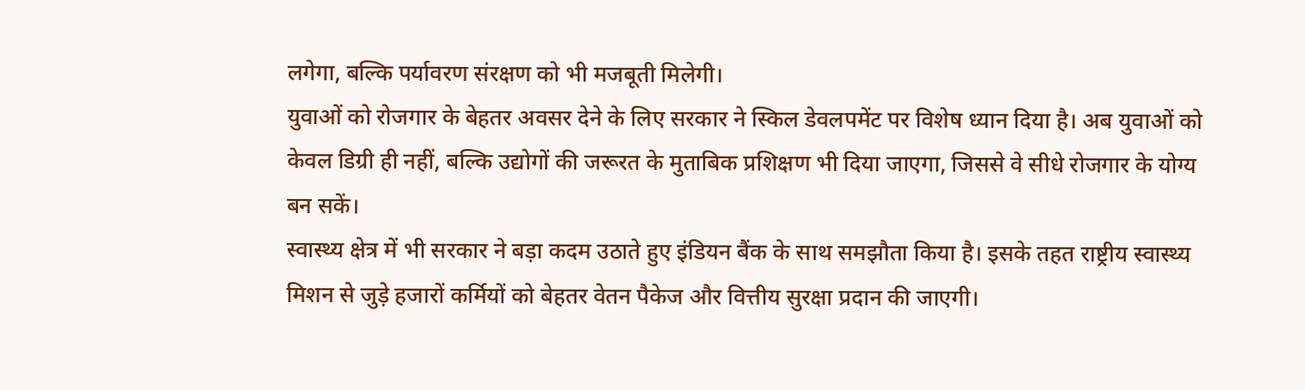लगेगा, बल्कि पर्यावरण संरक्षण को भी मजबूती मिलेगी।
युवाओं को रोजगार के बेहतर अवसर देने के लिए सरकार ने स्किल डेवलपमेंट पर विशेष ध्यान दिया है। अब युवाओं को केवल डिग्री ही नहीं, बल्कि उद्योगों की जरूरत के मुताबिक प्रशिक्षण भी दिया जाएगा, जिससे वे सीधे रोजगार के योग्य बन सकें।
स्वास्थ्य क्षेत्र में भी सरकार ने बड़ा कदम उठाते हुए इंडियन बैंक के साथ समझौता किया है। इसके तहत राष्ट्रीय स्वास्थ्य मिशन से जुड़े हजारों कर्मियों को बेहतर वेतन पैकेज और वित्तीय सुरक्षा प्रदान की जाएगी।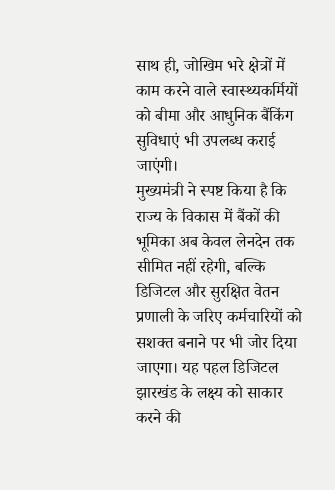साथ ही, जोखिम भरे क्षेत्रों में काम करने वाले स्वास्थ्यकर्मियों को बीमा और आधुनिक बैंकिंग सुविधाएं भी उपलब्ध कराई जाएंगी।
मुख्यमंत्री ने स्पष्ट किया है कि राज्य के विकास में बैंकों की भूमिका अब केवल लेनदेन तक सीमित नहीं रहेगी, बल्कि डिजिटल और सुरक्षित वेतन प्रणाली के जरिए कर्मचारियों को सशक्त बनाने पर भी जोर दिया जाएगा। यह पहल डिजिटल झारखंड के लक्ष्य को साकार करने की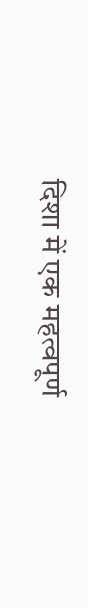दिशा में एक महत्वपूर्ण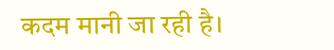कदम मानी जा रही है।